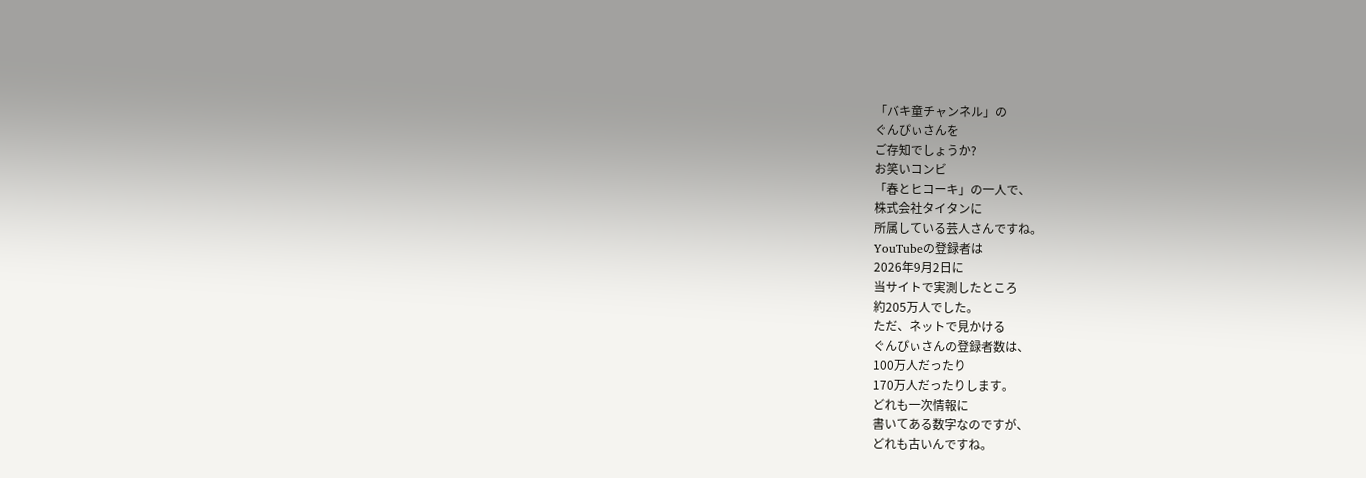「バキ童チャンネル」の
ぐんぴぃさんを
ご存知でしょうか?
お笑いコンビ
「春とヒコーキ」の一人で、
株式会社タイタンに
所属している芸人さんですね。
YouTubeの登録者は
2026年9月2日に
当サイトで実測したところ
約205万人でした。
ただ、ネットで見かける
ぐんぴぃさんの登録者数は、
100万人だったり
170万人だったりします。
どれも一次情報に
書いてある数字なのですが、
どれも古いんですね。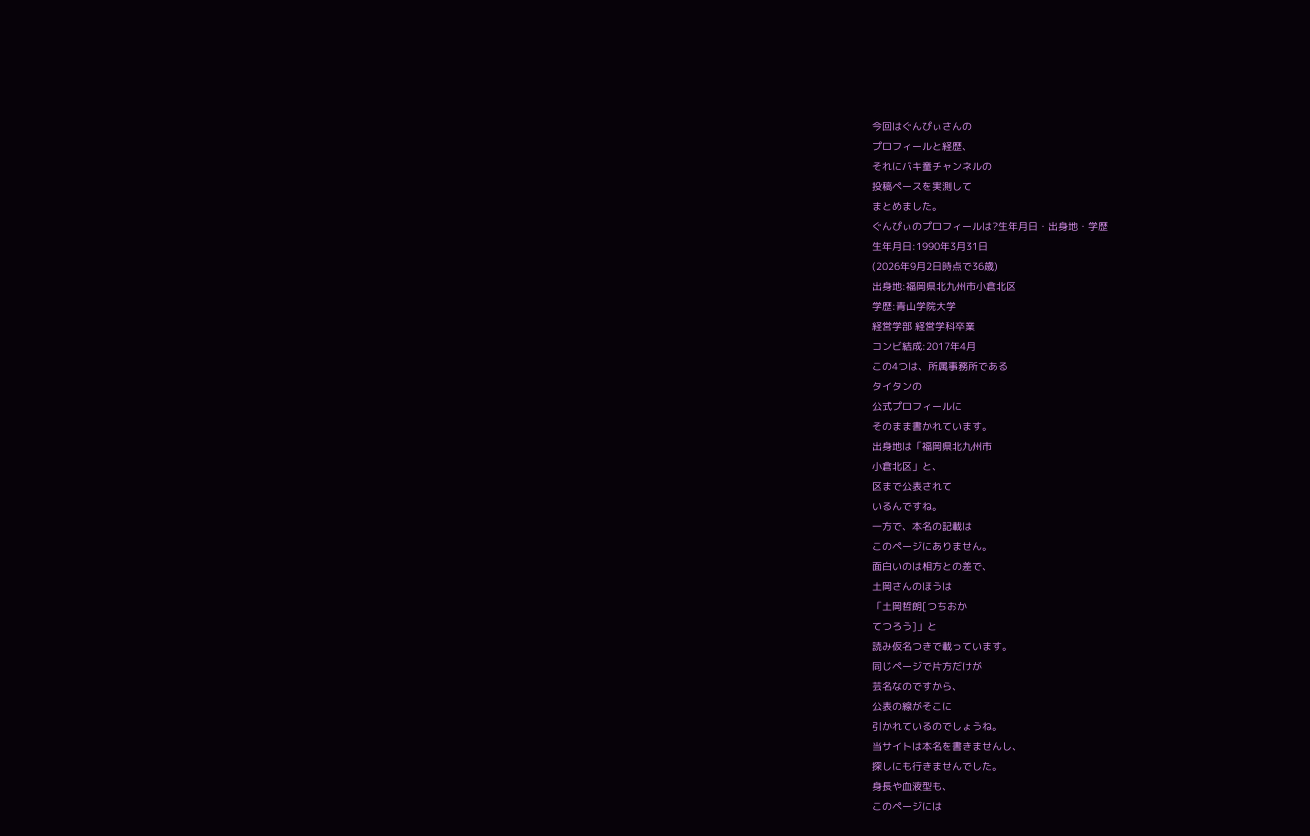今回はぐんぴぃさんの
プロフィールと経歴、
それにバキ童チャンネルの
投稿ペースを実測して
まとめました。
ぐんぴぃのプロフィールは?生年月日・出身地・学歴
生年月日:1990年3月31日
(2026年9月2日時点で36歳)
出身地:福岡県北九州市小倉北区
学歴:青山学院大学
経営学部 経営学科卒業
コンビ結成:2017年4月
この4つは、所属事務所である
タイタンの
公式プロフィールに
そのまま書かれています。
出身地は「福岡県北九州市
小倉北区」と、
区まで公表されて
いるんですね。
一方で、本名の記載は
このページにありません。
面白いのは相方との差で、
土岡さんのほうは
「土岡哲朗[つちおか
てつろう]」と
読み仮名つきで載っています。
同じページで片方だけが
芸名なのですから、
公表の線がそこに
引かれているのでしょうね。
当サイトは本名を書きませんし、
探しにも行きませんでした。
身長や血液型も、
このページには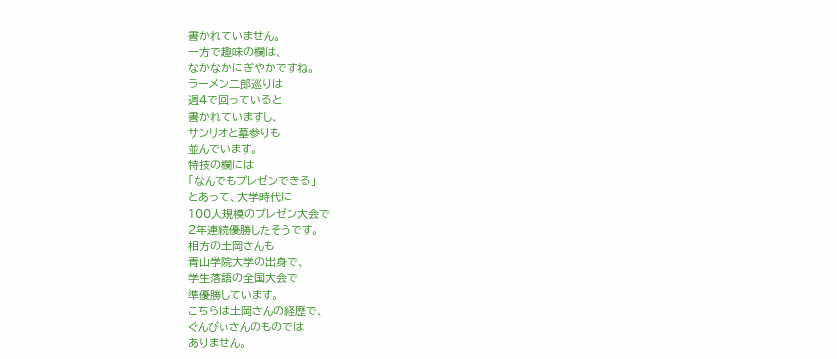書かれていません。
一方で趣味の欄は、
なかなかにぎやかですね。
ラーメン二郎巡りは
週4で回っていると
書かれていますし、
サンリオと墓参りも
並んでいます。
特技の欄には
「なんでもプレゼンできる」
とあって、大学時代に
100人規模のプレゼン大会で
2年連続優勝したそうです。
相方の土岡さんも
青山学院大学の出身で、
学生落語の全国大会で
準優勝しています。
こちらは土岡さんの経歴で、
ぐんぴぃさんのものでは
ありません。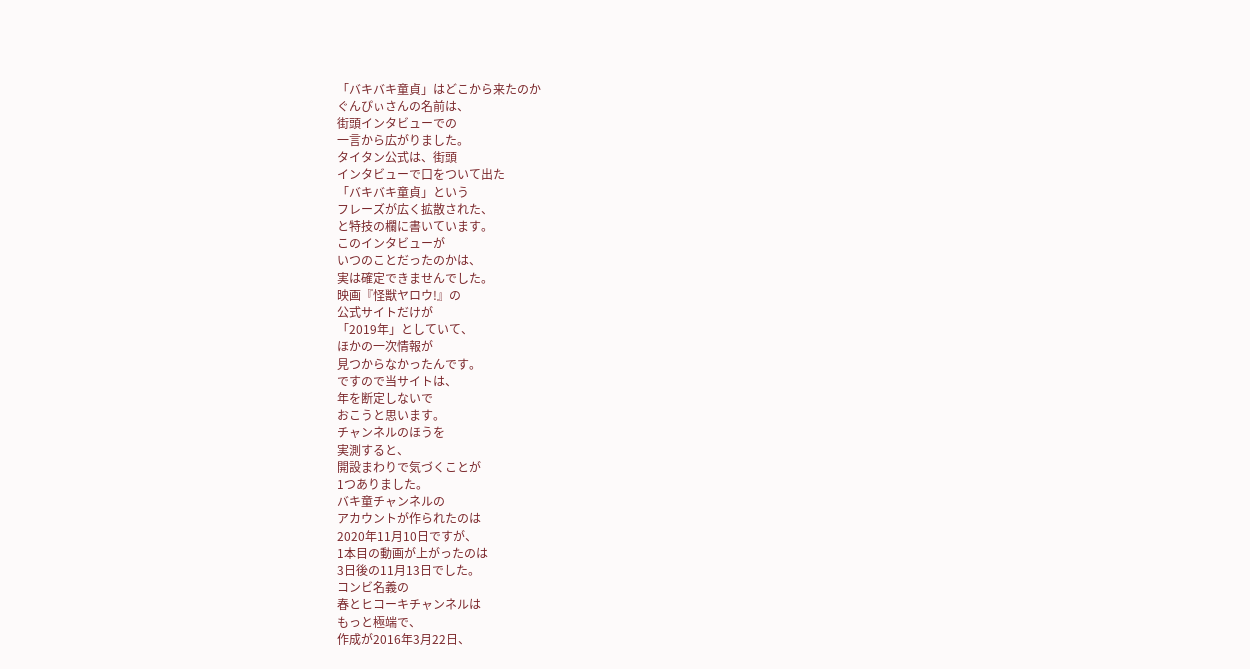「バキバキ童貞」はどこから来たのか
ぐんぴぃさんの名前は、
街頭インタビューでの
一言から広がりました。
タイタン公式は、街頭
インタビューで口をついて出た
「バキバキ童貞」という
フレーズが広く拡散された、
と特技の欄に書いています。
このインタビューが
いつのことだったのかは、
実は確定できませんでした。
映画『怪獣ヤロウ!』の
公式サイトだけが
「2019年」としていて、
ほかの一次情報が
見つからなかったんです。
ですので当サイトは、
年を断定しないで
おこうと思います。
チャンネルのほうを
実測すると、
開設まわりで気づくことが
1つありました。
バキ童チャンネルの
アカウントが作られたのは
2020年11月10日ですが、
1本目の動画が上がったのは
3日後の11月13日でした。
コンビ名義の
春とヒコーキチャンネルは
もっと極端で、
作成が2016年3月22日、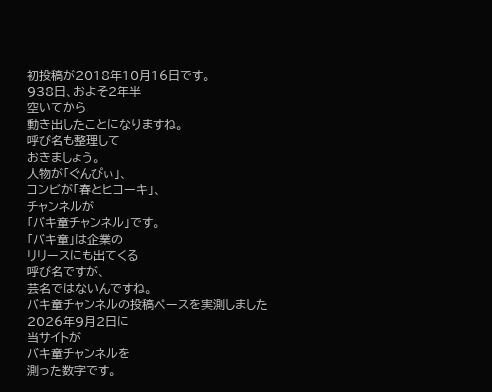初投稿が2018年10月16日です。
938日、およそ2年半
空いてから
動き出したことになりますね。
呼び名も整理して
おきましょう。
人物が「ぐんぴぃ」、
コンビが「春とヒコーキ」、
チャンネルが
「バキ童チャンネル」です。
「バキ童」は企業の
リリースにも出てくる
呼び名ですが、
芸名ではないんですね。
バキ童チャンネルの投稿ペースを実測しました
2026年9月2日に
当サイトが
バキ童チャンネルを
測った数字です。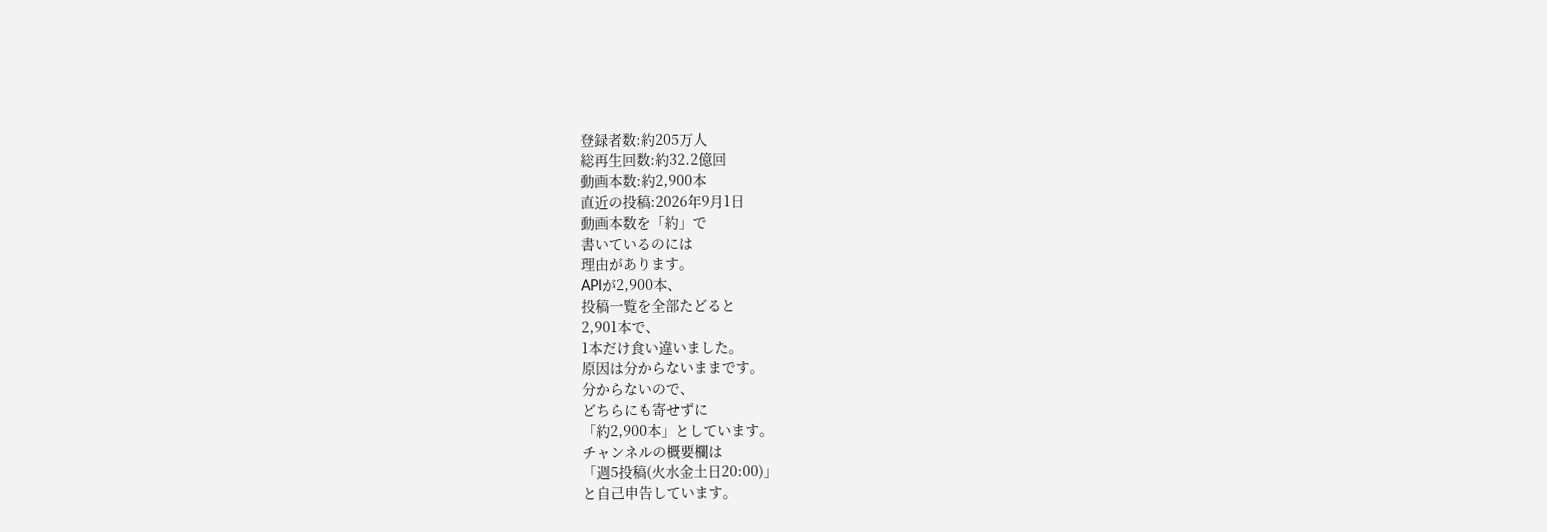登録者数:約205万人
総再生回数:約32.2億回
動画本数:約2,900本
直近の投稿:2026年9月1日
動画本数を「約」で
書いているのには
理由があります。
APIが2,900本、
投稿一覧を全部たどると
2,901本で、
1本だけ食い違いました。
原因は分からないままです。
分からないので、
どちらにも寄せずに
「約2,900本」としています。
チャンネルの概要欄は
「週5投稿(火水金土日20:00)」
と自己申告しています。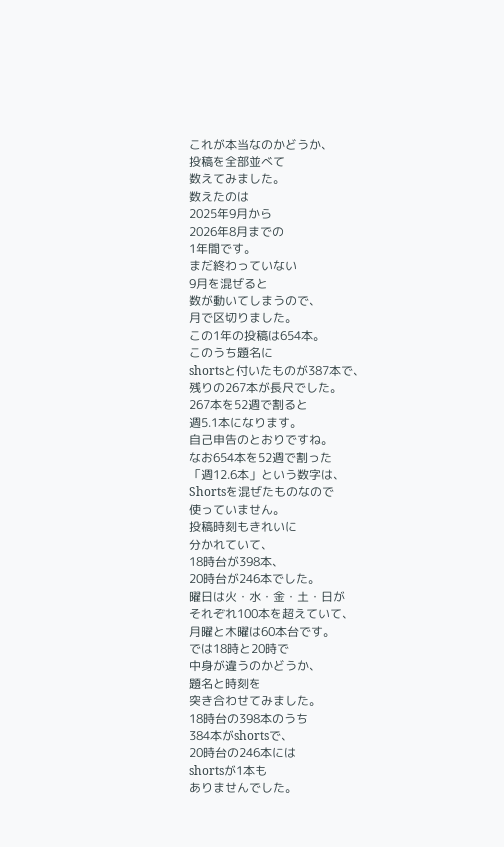これが本当なのかどうか、
投稿を全部並べて
数えてみました。
数えたのは
2025年9月から
2026年8月までの
1年間です。
まだ終わっていない
9月を混ぜると
数が動いてしまうので、
月で区切りました。
この1年の投稿は654本。
このうち題名に
shortsと付いたものが387本で、
残りの267本が長尺でした。
267本を52週で割ると
週5.1本になります。
自己申告のとおりですね。
なお654本を52週で割った
「週12.6本」という数字は、
Shortsを混ぜたものなので
使っていません。
投稿時刻もきれいに
分かれていて、
18時台が398本、
20時台が246本でした。
曜日は火・水・金・土・日が
それぞれ100本を超えていて、
月曜と木曜は60本台です。
では18時と20時で
中身が違うのかどうか、
題名と時刻を
突き合わせてみました。
18時台の398本のうち
384本がshortsで、
20時台の246本には
shortsが1本も
ありませんでした。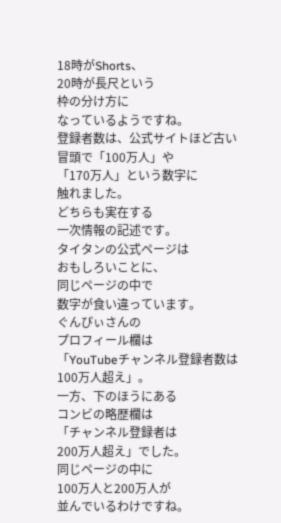18時がShorts、
20時が長尺という
枠の分け方に
なっているようですね。
登録者数は、公式サイトほど古い
冒頭で「100万人」や
「170万人」という数字に
触れました。
どちらも実在する
一次情報の記述です。
タイタンの公式ページは
おもしろいことに、
同じページの中で
数字が食い違っています。
ぐんぴぃさんの
プロフィール欄は
「YouTubeチャンネル登録者数は
100万人超え」。
一方、下のほうにある
コンビの略歴欄は
「チャンネル登録者は
200万人超え」でした。
同じページの中に
100万人と200万人が
並んでいるわけですね。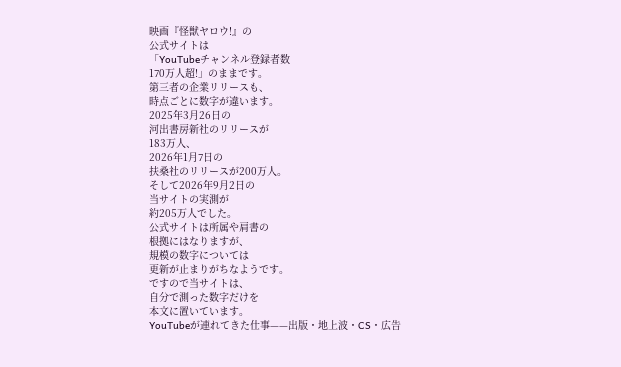映画『怪獣ヤロウ!』の
公式サイトは
「YouTubeチャンネル登録者数
170万人超!」のままです。
第三者の企業リリースも、
時点ごとに数字が違います。
2025年3月26日の
河出書房新社のリリースが
183万人、
2026年1月7日の
扶桑社のリリースが200万人。
そして2026年9月2日の
当サイトの実測が
約205万人でした。
公式サイトは所属や肩書の
根拠にはなりますが、
規模の数字については
更新が止まりがちなようです。
ですので当サイトは、
自分で測った数字だけを
本文に置いています。
YouTubeが連れてきた仕事——出版・地上波・CS・広告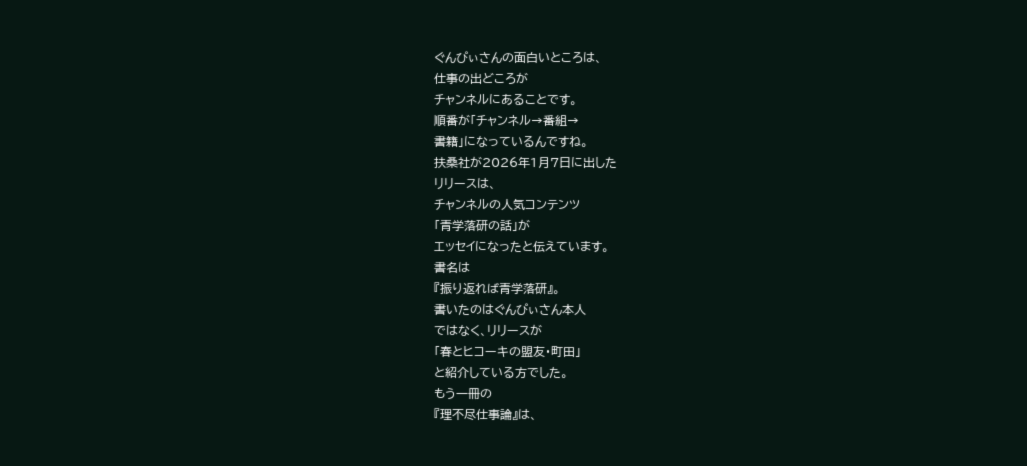ぐんぴぃさんの面白いところは、
仕事の出どころが
チャンネルにあることです。
順番が「チャンネル→番組→
書籍」になっているんですね。
扶桑社が2026年1月7日に出した
リリースは、
チャンネルの人気コンテンツ
「青学落研の話」が
エッセイになったと伝えています。
書名は
『振り返れば青学落研』。
書いたのはぐんぴぃさん本人
ではなく、リリースが
「春とヒコーキの盟友・町田」
と紹介している方でした。
もう一冊の
『理不尽仕事論』は、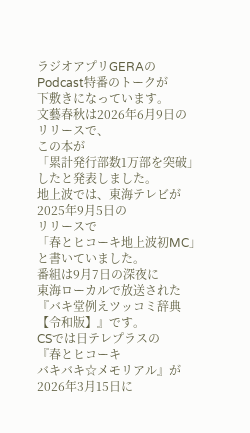ラジオアプリGERAの
Podcast特番のトークが
下敷きになっています。
文藝春秋は2026年6月9日の
リリースで、
この本が
「累計発行部数1万部を突破」
したと発表しました。
地上波では、東海テレビが
2025年9月5日の
リリースで
「春とヒコーキ地上波初MC」
と書いていました。
番組は9月7日の深夜に
東海ローカルで放送された
『バキ堂例えツッコミ辞典
【令和版】』です。
CSでは日テレプラスの
『春とヒコーキ
バキバキ☆メモリアル』が
2026年3月15日に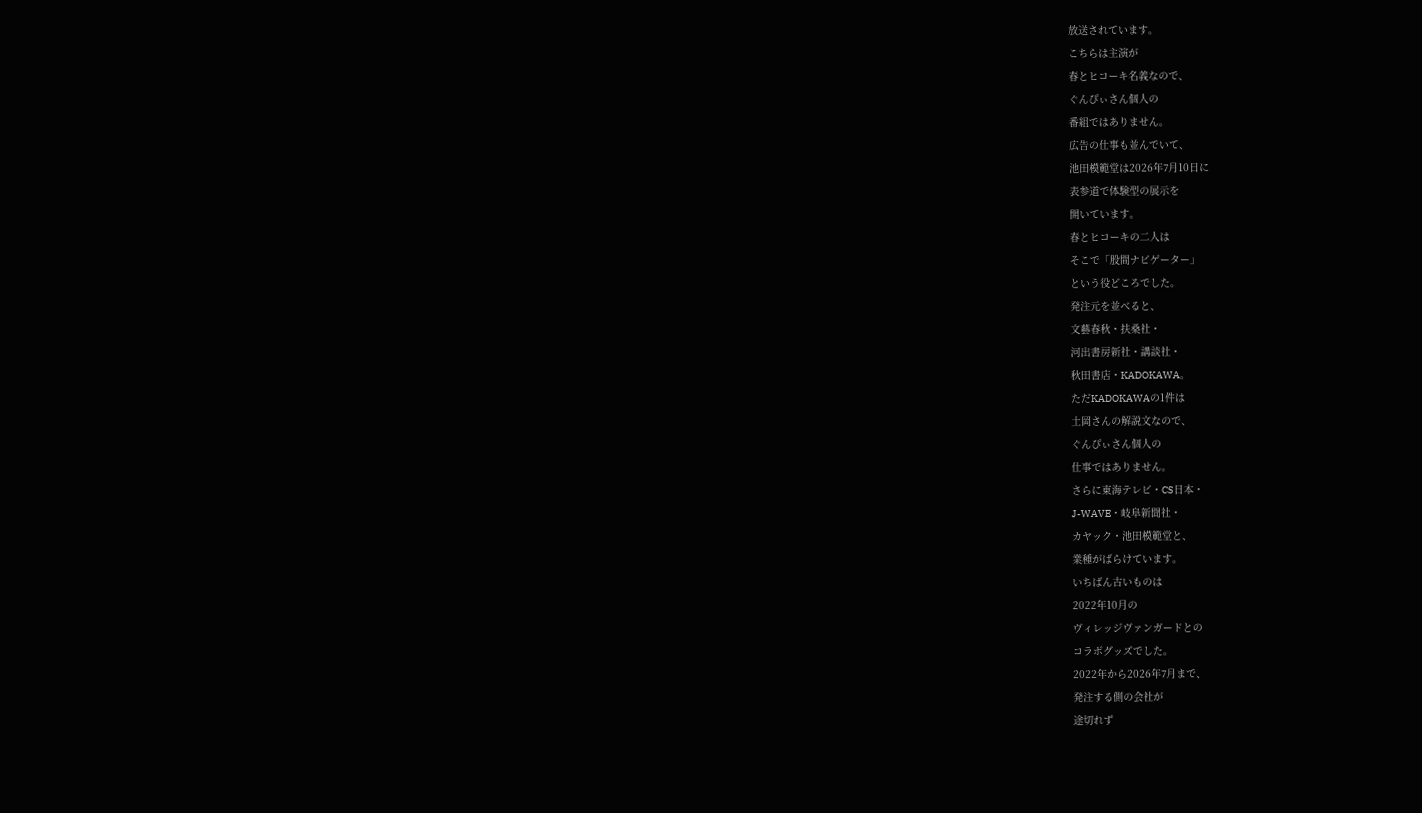放送されています。
こちらは主演が
春とヒコーキ名義なので、
ぐんぴぃさん個人の
番組ではありません。
広告の仕事も並んでいて、
池田模範堂は2026年7月10日に
表参道で体験型の展示を
開いています。
春とヒコーキの二人は
そこで「股間ナビゲーター」
という役どころでした。
発注元を並べると、
文藝春秋・扶桑社・
河出書房新社・講談社・
秋田書店・KADOKAWA。
ただKADOKAWAの1件は
土岡さんの解説文なので、
ぐんぴぃさん個人の
仕事ではありません。
さらに東海テレビ・CS日本・
J-WAVE・岐阜新聞社・
カヤック・池田模範堂と、
業種がばらけています。
いちばん古いものは
2022年10月の
ヴィレッジヴァンガードとの
コラボグッズでした。
2022年から2026年7月まで、
発注する側の会社が
途切れず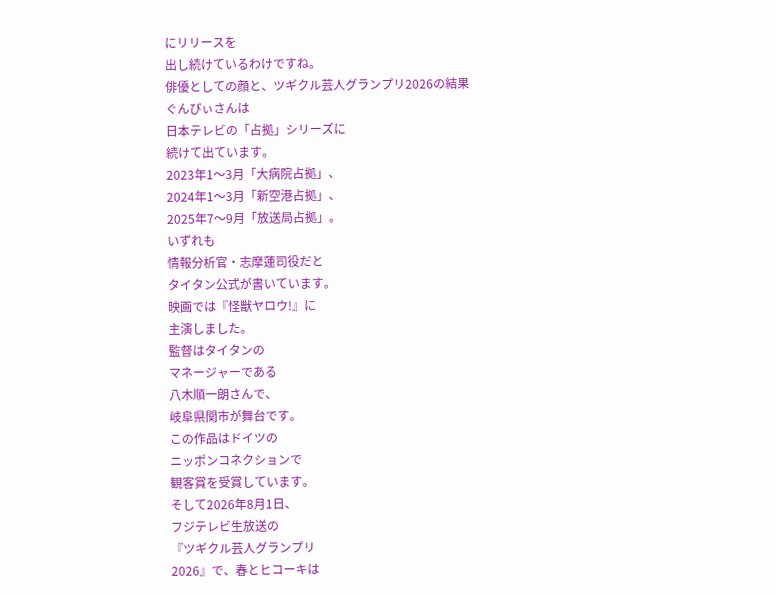にリリースを
出し続けているわけですね。
俳優としての顔と、ツギクル芸人グランプリ2026の結果
ぐんぴぃさんは
日本テレビの「占拠」シリーズに
続けて出ています。
2023年1〜3月「大病院占拠」、
2024年1〜3月「新空港占拠」、
2025年7〜9月「放送局占拠」。
いずれも
情報分析官・志摩蓮司役だと
タイタン公式が書いています。
映画では『怪獣ヤロウ!』に
主演しました。
監督はタイタンの
マネージャーである
八木順一朗さんで、
岐阜県関市が舞台です。
この作品はドイツの
ニッポンコネクションで
観客賞を受賞しています。
そして2026年8月1日、
フジテレビ生放送の
『ツギクル芸人グランプリ
2026』で、春とヒコーキは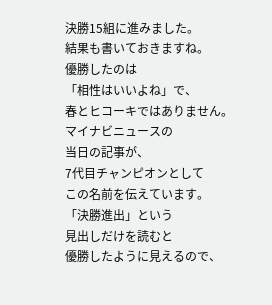決勝15組に進みました。
結果も書いておきますね。
優勝したのは
「相性はいいよね」で、
春とヒコーキではありません。
マイナビニュースの
当日の記事が、
7代目チャンピオンとして
この名前を伝えています。
「決勝進出」という
見出しだけを読むと
優勝したように見えるので、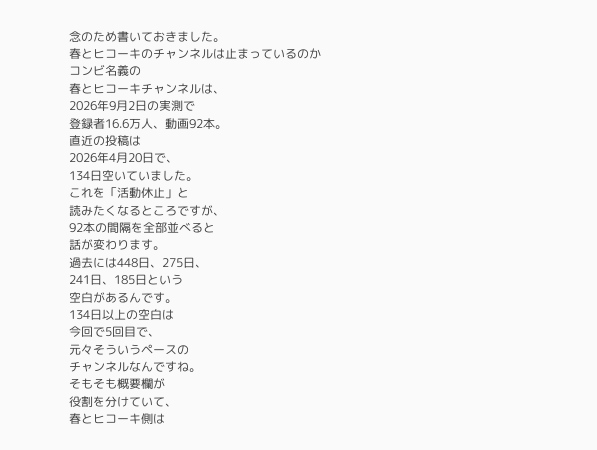念のため書いておきました。
春とヒコーキのチャンネルは止まっているのか
コンビ名義の
春とヒコーキチャンネルは、
2026年9月2日の実測で
登録者16.6万人、動画92本。
直近の投稿は
2026年4月20日で、
134日空いていました。
これを「活動休止」と
読みたくなるところですが、
92本の間隔を全部並べると
話が変わります。
過去には448日、275日、
241日、185日という
空白があるんです。
134日以上の空白は
今回で5回目で、
元々そういうペースの
チャンネルなんですね。
そもそも概要欄が
役割を分けていて、
春とヒコーキ側は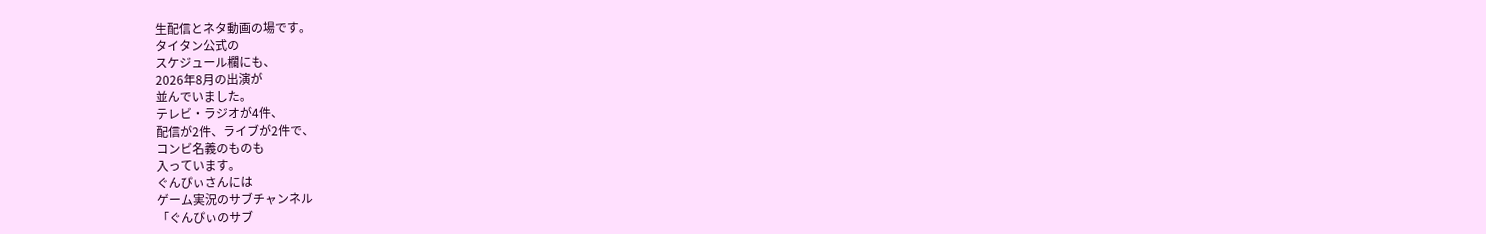生配信とネタ動画の場です。
タイタン公式の
スケジュール欄にも、
2026年8月の出演が
並んでいました。
テレビ・ラジオが4件、
配信が2件、ライブが2件で、
コンビ名義のものも
入っています。
ぐんぴぃさんには
ゲーム実況のサブチャンネル
「ぐんぴぃのサブ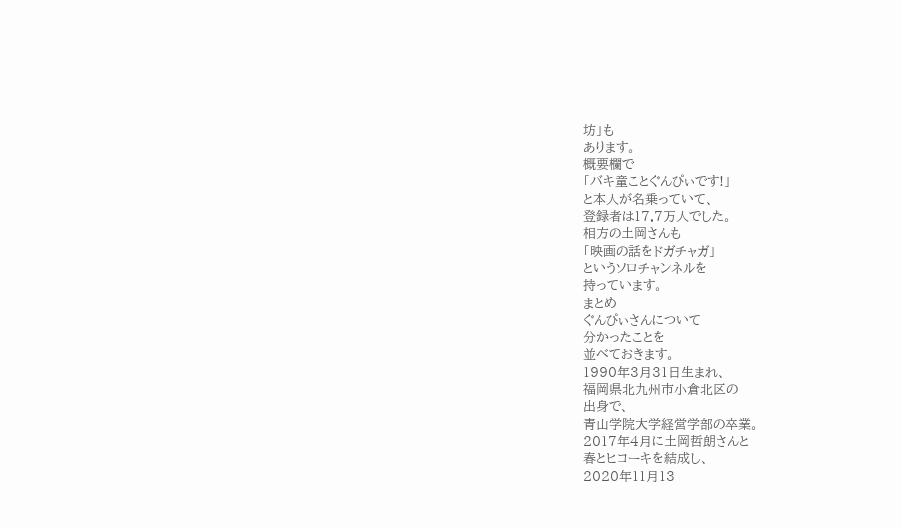坊」も
あります。
概要欄で
「バキ童ことぐんぴぃです!」
と本人が名乗っていて、
登録者は17.7万人でした。
相方の土岡さんも
「映画の話をドガチャガ」
というソロチャンネルを
持っています。
まとめ
ぐんぴぃさんについて
分かったことを
並べておきます。
1990年3月31日生まれ、
福岡県北九州市小倉北区の
出身で、
青山学院大学経営学部の卒業。
2017年4月に土岡哲朗さんと
春とヒコーキを結成し、
2020年11月13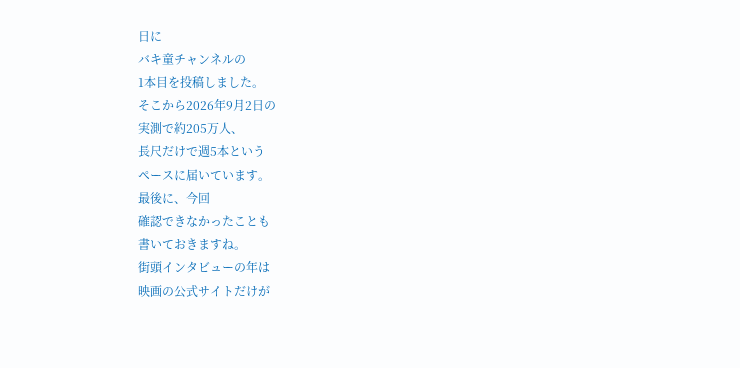日に
バキ童チャンネルの
1本目を投稿しました。
そこから2026年9月2日の
実測で約205万人、
長尺だけで週5本という
ペースに届いています。
最後に、今回
確認できなかったことも
書いておきますね。
街頭インタビューの年は
映画の公式サイトだけが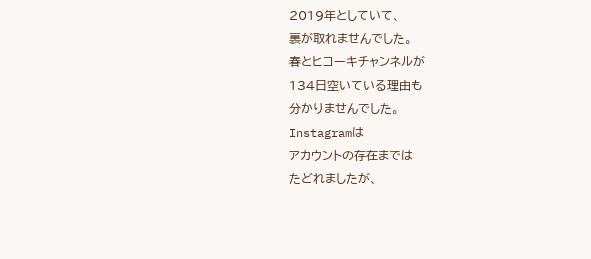2019年としていて、
裏が取れませんでした。
春とヒコーキチャンネルが
134日空いている理由も
分かりませんでした。
Instagramは
アカウントの存在までは
たどれましたが、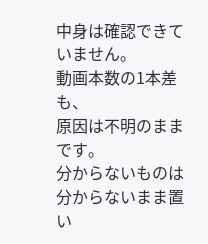中身は確認できていません。
動画本数の1本差も、
原因は不明のままです。
分からないものは
分からないまま置い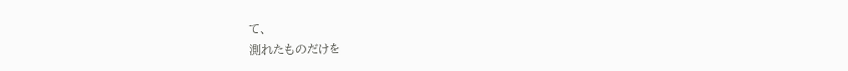て、
測れたものだけを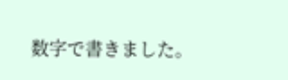数字で書きました。